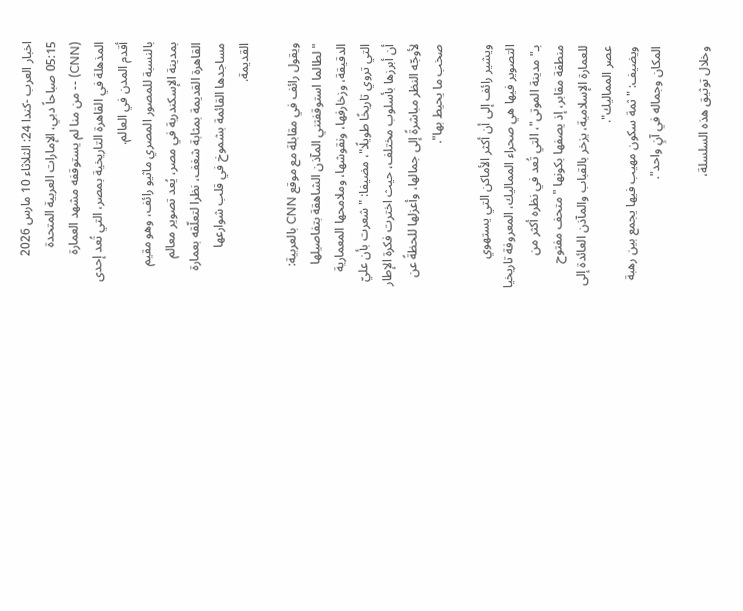اخبار العرب -كندا 24: الثلاثاء 10 مارس 2026 05:15 صباحاً دبي، الإمارات العربية المتحدة (CNN) -- من منا لم يستوقفه مشهد العمارة المذهلة في القاهرة التاريخية بمصر، التي تُعد إحدى أقدم المدن في العالم.
بالنسبة للمصور المصري ماثيو رائف، وهو مقيم بمدينة الإسكندرية في مصر، يُعد تصوير معالم القاهرة القديمة بمثابة شغف، نظرا لتعلّقه بعمارة مساجدها القائمة بشموخ في قلب شوارعها القديمة.

ويقول رائف في مقابلة مع موقع CNN بالعربية: "لطالما استوقفتني المآذن الشاهقة بتفاصيلها الدقيقة، وزخارفها، ونقوشها، وملامحها المعمارية التي تروي تاريخًا طويلًا"، مضيفا: "شعرت بأن عليّ أن أبرزها بأسلوب مختلف، حيث اخترت فكرة الإطار لأوجّه النظر مباشرةً إلى جمالها، وأعزلها للحظةً عن صخب ما يحيط بها".

ويشير رائف إلى أن أكثر الأماكن التي يستهوي التصوير فيها هي صحراء المماليك، المعروفة تاريخيا بـ"مدينة الموتى"، التي تُعد في نظره أكثر من منطقة مقابر، إذ يصفها بكونها "متحف مفتوح للعمارة الإسلامية، يزخر بالقباب والمآذن العائدة إلى عصر المماليك".
ويضيف: " ثمة سكون مهيب فيها يجمع بين رهبة المكان وجماله في آنٍ واحد".

وخلال توثيق هذه السلسلة،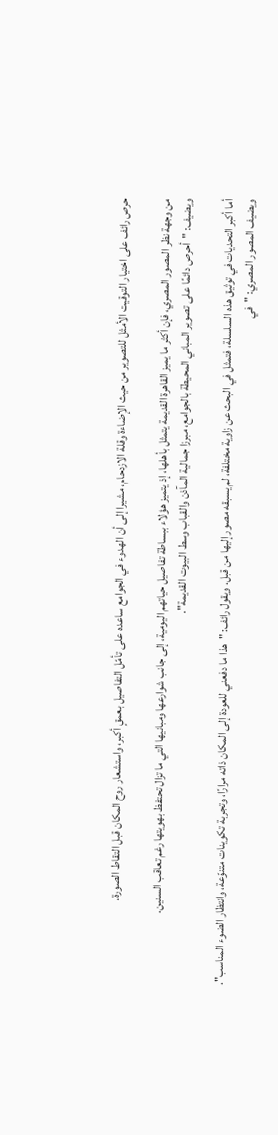حرص رائف على اختيار التوقيت الأمثل للتصوير من حيث الإضاءة وقلة الازدحام، مشيرا إلى أن الهدوء في الجوامع ساعده على تأمّل التفاصيل بعمقٍ أكبر، واستشعار روح المكان قبل التقاط الصورة.

من وجهة نظر المصور المصري، فإن أكثر ما يميز القاهرة القديمة يتمثل بأهلها، إذ يتميز هؤلاء ببساطة تفاصيل حياتهم اليومية، إلى جانب شوارعها ومبانيها التي ما تزال تحتفظ بهويتها رغم تعاقب السنين.
ويضيف: "أحرص دائمًا على تصوير المباني المحيطة بالجوامع، مبرزا جمالية المآذن والقباب وسط البيوت القديمة".

أما أكبر التحديات في توثيق هذه السلسلة، فتمثل في البحث عن زاوية مختلفة، لم يسبقه مصور إليها من قبل. ويقول رائف: "هذا ما دفعني للعودة إلى المكان ذاته مرارًا، وتجربة تكوينات متنوّعة، وانتظار الضوء المناسب".
ويضيف المصور المصري: "في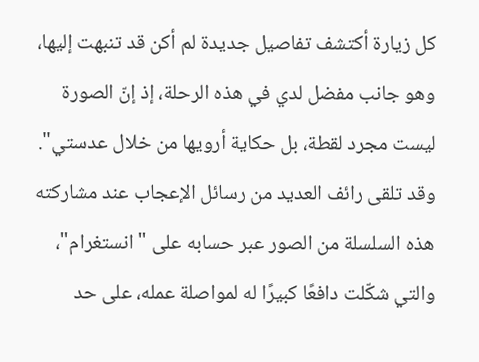كل زيارة أكتشف تفاصيل جديدة لم أكن قد تنبهت إليها، وهو جانب مفضل لدي في هذه الرحلة، إذ إنّ الصورة ليست مجرد لقطة، بل حكاية أرويها من خلال عدستي".
وقد تلقى رائف العديد من رسائل الإعجاب عند مشاركته هذه السلسلة من الصور عبر حسابه على "انستغرام"، والتي شكّلت دافعًا كبيرًا له لمواصلة عمله، على حد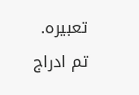تعبيره.
تم ادراج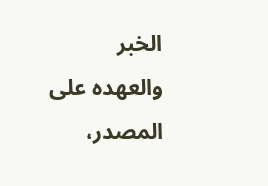الخبر والعهده على المصدر،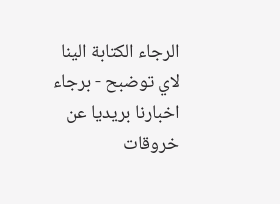الرجاء الكتابة الينا لاي توضبح - برجاء اخبارنا بريديا عن خروقات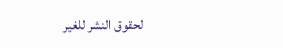لحقوق النشر للغير